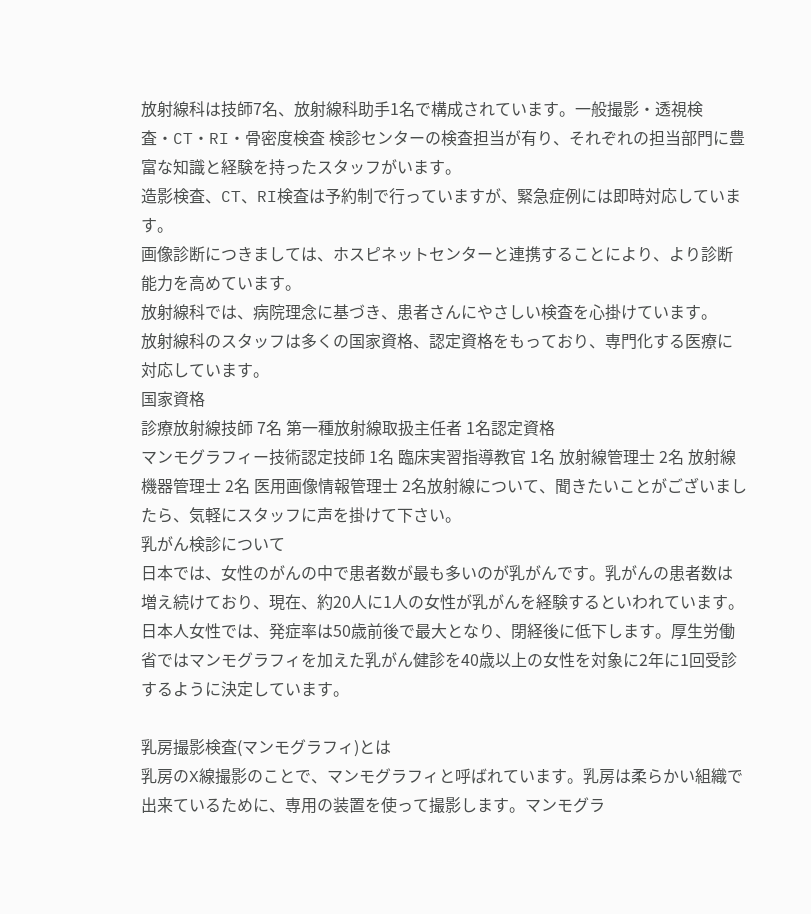放射線科は技師7名、放射線科助手1名で構成されています。一般撮影・透視検査・CT・RI・骨密度検査 検診センターの検査担当が有り、それぞれの担当部門に豊富な知識と経験を持ったスタッフがいます。
造影検査、CT、RI検査は予約制で行っていますが、緊急症例には即時対応しています。
画像診断につきましては、ホスピネットセンターと連携することにより、より診断能力を高めています。
放射線科では、病院理念に基づき、患者さんにやさしい検査を心掛けています。
放射線科のスタッフは多くの国家資格、認定資格をもっており、専門化する医療に対応しています。
国家資格
診療放射線技師 7名 第一種放射線取扱主任者 1名認定資格
マンモグラフィー技術認定技師 1名 臨床実習指導教官 1名 放射線管理士 2名 放射線機器管理士 2名 医用画像情報管理士 2名放射線について、聞きたいことがございましたら、気軽にスタッフに声を掛けて下さい。
乳がん検診について
日本では、女性のがんの中で患者数が最も多いのが乳がんです。乳がんの患者数は増え続けており、現在、約20人に1人の女性が乳がんを経験するといわれています。
日本人女性では、発症率は50歳前後で最大となり、閉経後に低下します。厚生労働省ではマンモグラフィを加えた乳がん健診を40歳以上の女性を対象に2年に1回受診するように決定しています。

乳房撮影検査(マンモグラフィ)とは
乳房のX線撮影のことで、マンモグラフィと呼ばれています。乳房は柔らかい組織で出来ているために、専用の装置を使って撮影します。マンモグラ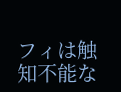フィは触知不能な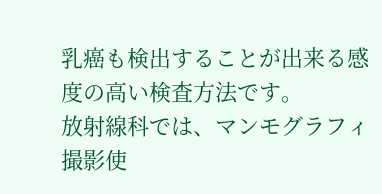乳癌も検出することが出来る感度の高い検査方法です。
放射線科では、マンモグラフィ撮影使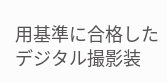用基準に合格したデジタル撮影装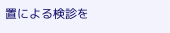置による検診を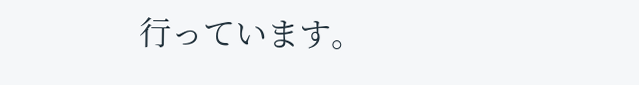行っています。